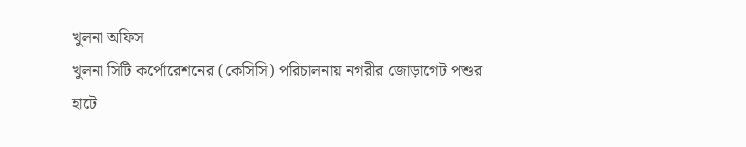খুলনা অফিস
খুলনা সিটি কর্পোরেশনের (কেসিসি) পরিচালনায় নগরীর জোড়াগেট পশুর হাটে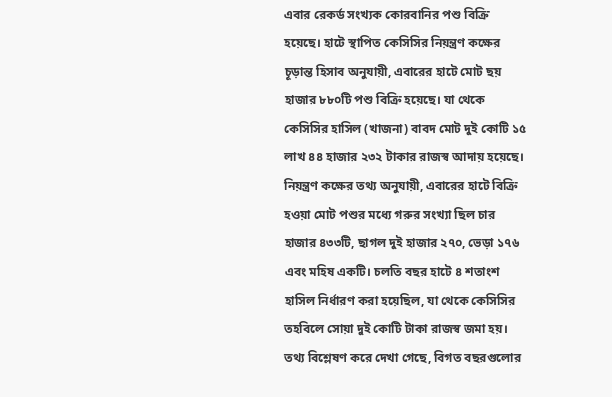এবার রেকর্ড সংখ্যক কোরবানির পশু বিক্রি হয়েছে। হাটে স্থাপিত কেসিসির নিয়ন্ত্রণ কক্ষের চূড়ান্ত হিসাব অনুযায়ী, এবারের হাটে মোট ছয় হাজার ৮৮০টি পশু বিক্রি হয়েছে। যা থেকে কেসিসির হাসিল (খাজনা) বাবদ মোট দুই কোটি ১৫ লাখ ৪৪ হাজার ২৩২ টাকার রাজস্ব আদায় হয়েছে।
নিয়ন্ত্রণ কক্ষের তথ্য অনুযায়ী, এবারের হাটে বিক্রি হওয়া মোট পশুর মধ্যে গরুর সংখ্যা ছিল চার হাজার ৪৩৩টি, ছাগল দুই হাজার ২৭০, ভেড়া ১৭৬ এবং মহিষ একটি। চলতি বছর হাটে ৪ শতাংশ হাসিল নির্ধারণ করা হয়েছিল, যা থেকে কেসিসির তহবিলে সোয়া দুই কোটি টাকা রাজস্ব জমা হয়।
তথ্য বিশ্লেষণ করে দেখা গেছে, বিগত বছরগুলোর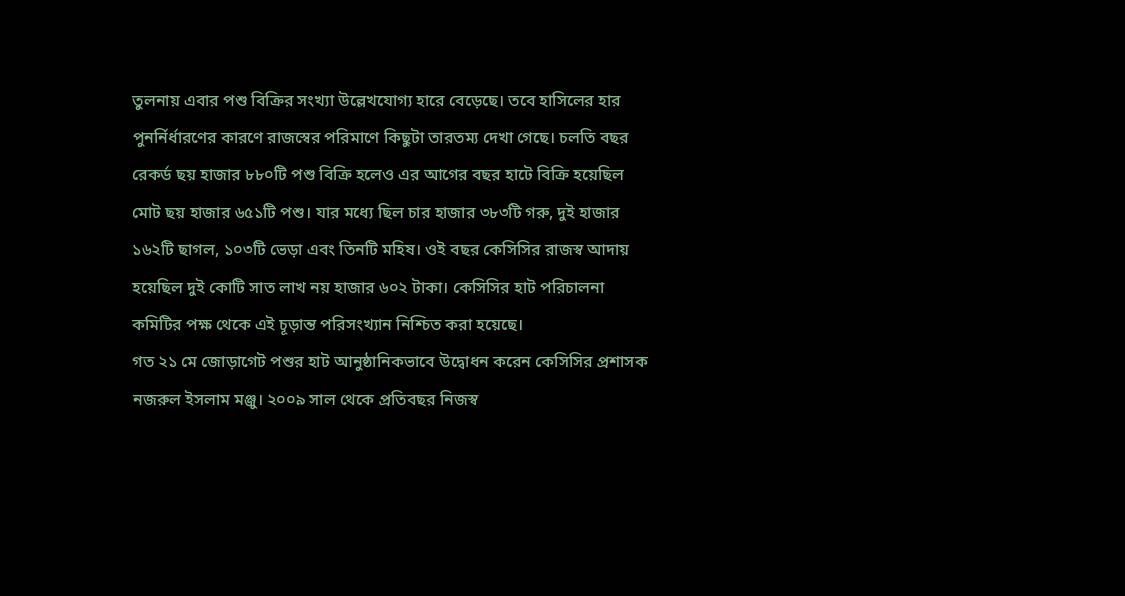তুলনায় এবার পশু বিক্রির সংখ্যা উল্লেখযোগ্য হারে বেড়েছে। তবে হাসিলের হার পুনর্নির্ধারণের কারণে রাজস্বের পরিমাণে কিছুটা তারতম্য দেখা গেছে। চলতি বছর রেকর্ড ছয় হাজার ৮৮০টি পশু বিক্রি হলেও এর আগের বছর হাটে বিক্রি হয়েছিল মোট ছয় হাজার ৬৫১টি পশু। যার মধ্যে ছিল চার হাজার ৩৮৩টি গরু, দুই হাজার ১৬২টি ছাগল, ১০৩টি ভেড়া এবং তিনটি মহিষ। ওই বছর কেসিসির রাজস্ব আদায় হয়েছিল দুই কোটি সাত লাখ নয় হাজার ৬০২ টাকা। কেসিসির হাট পরিচালনা কমিটির পক্ষ থেকে এই চূড়ান্ত পরিসংখ্যান নিশ্চিত করা হয়েছে।
গত ২১ মে জোড়াগেট পশুর হাট আনুষ্ঠানিকভাবে উদ্বোধন করেন কেসিসির প্রশাসক নজরুল ইসলাম মঞ্জু। ২০০৯ সাল থেকে প্রতিবছর নিজস্ব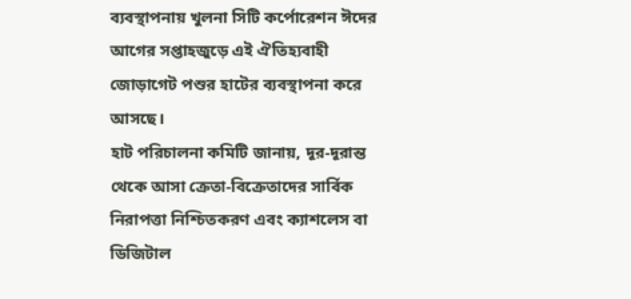ব্যবস্থাপনায় খুলনা সিটি কর্পোরেশন ঈদের আগের সপ্তাহজুড়ে এই ঐতিহ্যবাহী জোড়াগেট পশুর হাটের ব্যবস্থাপনা করে আসছে।
হাট পরিচালনা কমিটি জানায়, দূর-দূরান্ত থেকে আসা ক্রেতা-বিক্রেতাদের সার্বিক নিরাপত্তা নিশ্চিতকরণ এবং ক্যাশলেস বা ডিজিটাল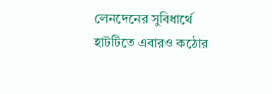লেনদেনের সুবিধার্থে হাটটিতে এবারও কঠোর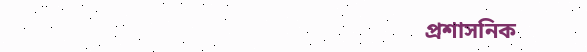প্রশাসনিক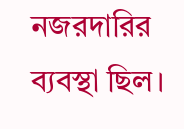নজরদারির ব্যবস্থা ছিল।